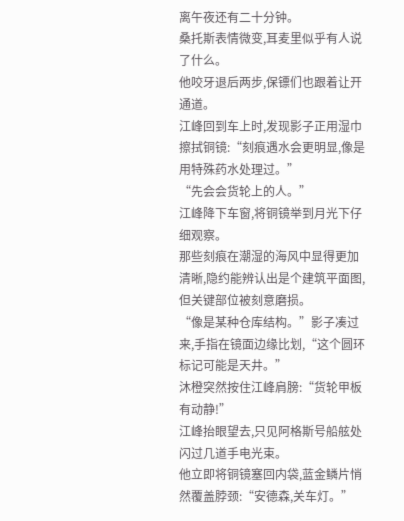离午夜还有二十分钟。
桑托斯表情微变,耳麦里似乎有人说了什么。
他咬牙退后两步,保镖们也跟着让开通道。
江峰回到车上时,发现影子正用湿巾擦拭铜镜:“刻痕遇水会更明显,像是用特殊药水处理过。”
“先会会货轮上的人。”
江峰降下车窗,将铜镜举到月光下仔细观察。
那些刻痕在潮湿的海风中显得更加清晰,隐约能辨认出是个建筑平面图,但关键部位被刻意磨损。
“像是某种仓库结构。”影子凑过来,手指在镜面边缘比划,“这个圆环标记可能是天井。”
沐橙突然按住江峰肩膀:“货轮甲板有动静!”
江峰抬眼望去,只见阿格斯号船舷处闪过几道手电光束。
他立即将铜镜塞回内袋,蓝金鳞片悄然覆盖脖颈:“安德森,关车灯。”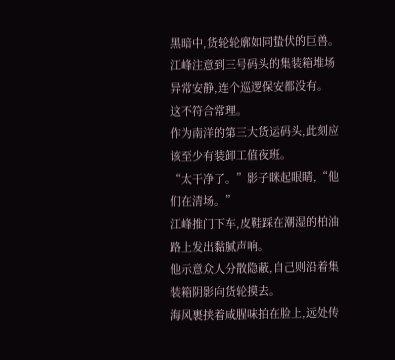黑暗中,货轮轮廓如同蛰伏的巨兽。
江峰注意到三号码头的集装箱堆场异常安静,连个巡逻保安都没有。
这不符合常理。
作为南洋的第三大货运码头,此刻应该至少有装卸工值夜班。
“太干净了。”影子眯起眼睛,“他们在清场。”
江峰推门下车,皮鞋踩在潮湿的柏油路上发出黏腻声响。
他示意众人分散隐蔽,自己则沿着集装箱阴影向货轮摸去。
海风裹挟着咸腥味拍在脸上,远处传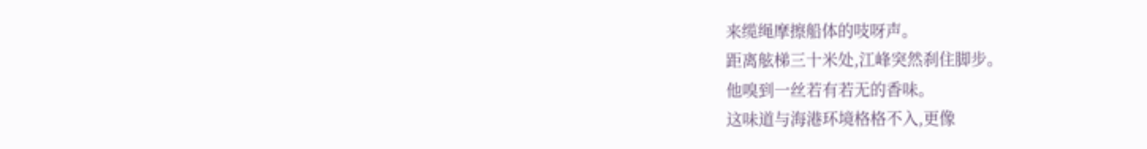来缆绳摩擦船体的吱呀声。
距离舷梯三十米处,江峰突然刹住脚步。
他嗅到一丝若有若无的香味。
这味道与海港环境格格不入,更像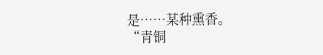是……某种熏香。
“青铜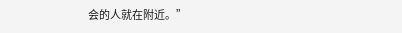会的人就在附近。”